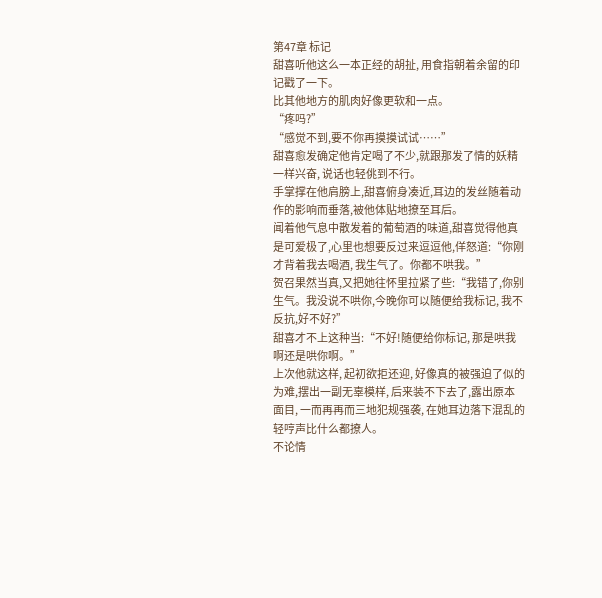第47章 标记
甜喜听他这么一本正经的胡扯, 用食指朝着余留的印记戳了一下。
比其他地方的肌肉好像更软和一点。
“疼吗?”
“感觉不到,要不你再摸摸试试……”
甜喜愈发确定他肯定喝了不少,就跟那发了情的妖精一样兴奋, 说话也轻佻到不行。
手掌撑在他肩膀上,甜喜俯身凑近,耳边的发丝随着动作的影响而垂落,被他体贴地撩至耳后。
闻着他气息中散发着的葡萄酒的味道,甜喜觉得他真是可爱极了,心里也想要反过来逗逗他,佯怒道:“你刚才背着我去喝酒, 我生气了。你都不哄我。”
贺召果然当真,又把她往怀里拉紧了些:“我错了,你别生气。我没说不哄你,今晚你可以随便给我标记, 我不反抗,好不好?”
甜喜才不上这种当:“不好!随便给你标记, 那是哄我啊还是哄你啊。”
上次他就这样, 起初欲拒还迎, 好像真的被强迫了似的为难,摆出一副无辜模样, 后来装不下去了,露出原本面目, 一而再再而三地犯规强袭, 在她耳边落下混乱的轻哼声比什么都撩人。
不论情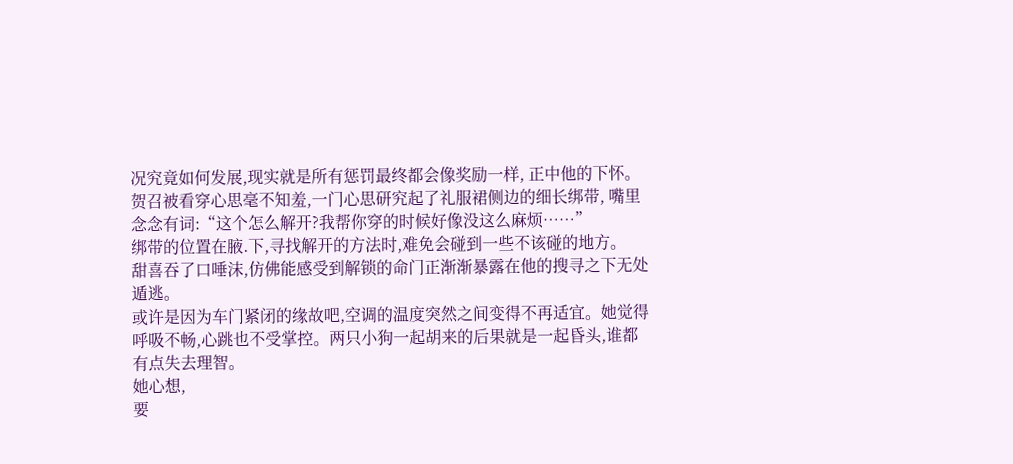况究竟如何发展,现实就是所有惩罚最终都会像奖励一样, 正中他的下怀。
贺召被看穿心思毫不知羞,一门心思研究起了礼服裙侧边的细长绑带, 嘴里念念有词:“这个怎么解开?我帮你穿的时候好像没这么麻烦……”
绑带的位置在腋.下,寻找解开的方法时,难免会碰到一些不该碰的地方。
甜喜吞了口唾沫,仿佛能感受到解锁的命门正渐渐暴露在他的搜寻之下无处遁逃。
或许是因为车门紧闭的缘故吧,空调的温度突然之间变得不再适宜。她觉得呼吸不畅,心跳也不受掌控。两只小狗一起胡来的后果就是一起昏头,谁都有点失去理智。
她心想,
要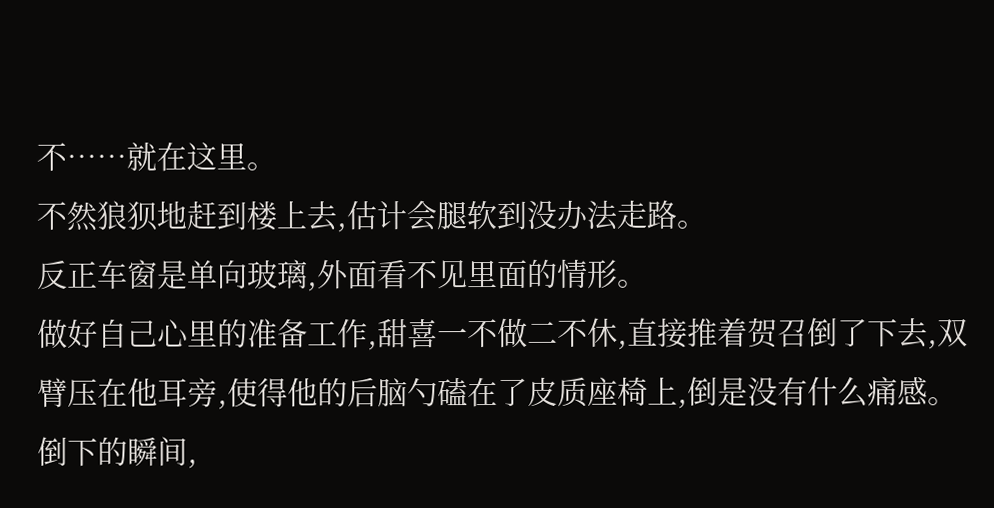不……就在这里。
不然狼狈地赶到楼上去,估计会腿软到没办法走路。
反正车窗是单向玻璃,外面看不见里面的情形。
做好自己心里的准备工作,甜喜一不做二不休,直接推着贺召倒了下去,双臂压在他耳旁,使得他的后脑勺磕在了皮质座椅上,倒是没有什么痛感。
倒下的瞬间,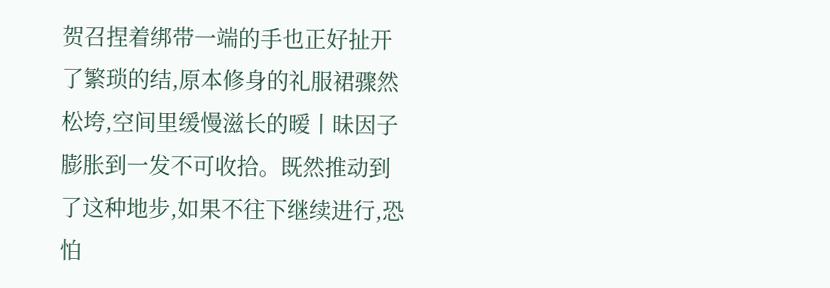贺召捏着绑带一端的手也正好扯开了繁琐的结,原本修身的礼服裙骤然松垮,空间里缓慢滋长的暧丨昧因子膨胀到一发不可收拾。既然推动到了这种地步,如果不往下继续进行,恐怕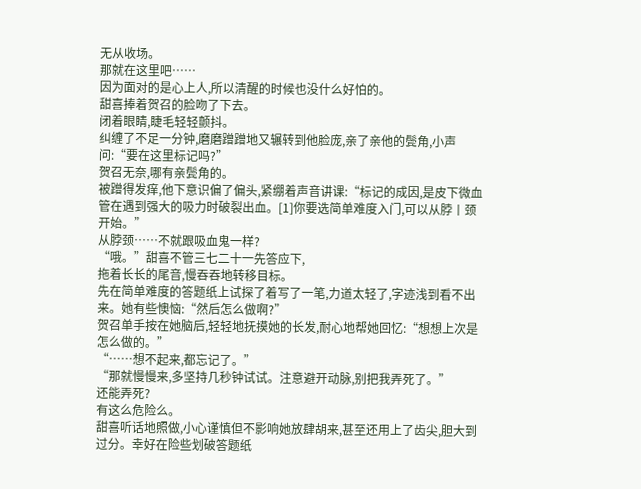无从收场。
那就在这里吧……
因为面对的是心上人,所以清醒的时候也没什么好怕的。
甜喜捧着贺召的脸吻了下去。
闭着眼睛,睫毛轻轻颤抖。
纠缠了不足一分钟,磨磨蹭蹭地又辗转到他脸庞,亲了亲他的鬓角,小声问:“要在这里标记吗?”
贺召无奈,哪有亲鬓角的。
被蹭得发痒,他下意识偏了偏头,紧绷着声音讲课:“标记的成因,是皮下微血管在遇到强大的吸力时破裂出血。[1]你要选简单难度入门,可以从脖丨颈开始。”
从脖颈……不就跟吸血鬼一样?
“哦。”甜喜不管三七二十一先答应下,
拖着长长的尾音,慢吞吞地转移目标。
先在简单难度的答题纸上试探了着写了一笔,力道太轻了,字迹浅到看不出来。她有些懊恼:“然后怎么做啊?”
贺召单手按在她脑后,轻轻地抚摸她的长发,耐心地帮她回忆:“想想上次是怎么做的。”
“……想不起来,都忘记了。”
“那就慢慢来,多坚持几秒钟试试。注意避开动脉,别把我弄死了。”
还能弄死?
有这么危险么。
甜喜听话地照做,小心谨慎但不影响她放肆胡来,甚至还用上了齿尖,胆大到过分。幸好在险些划破答题纸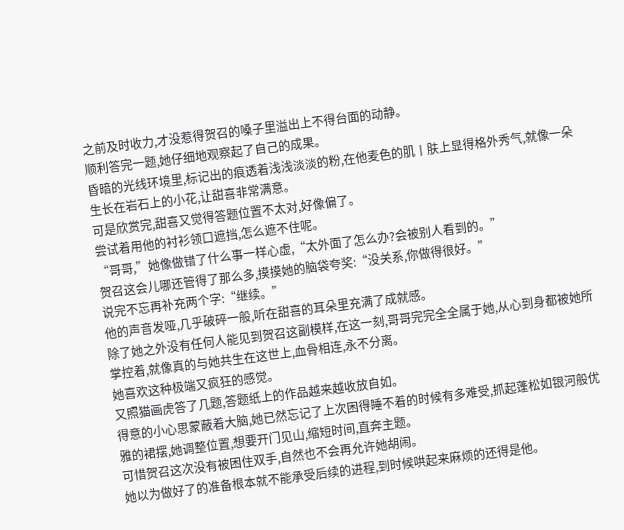之前及时收力,才没惹得贺召的嗓子里溢出上不得台面的动静。
顺利答完一题,她仔细地观察起了自己的成果。
昏暗的光线环境里,标记出的痕透着浅浅淡淡的粉,在他麦色的肌丨肤上显得格外秀气,就像一朵生长在岩石上的小花,让甜喜非常满意。
可是欣赏完,甜喜又觉得答题位置不太对,好像偏了。
尝试着用他的衬衫领口遮挡,怎么遮不住呢。
“哥哥,”她像做错了什么事一样心虚,“太外面了怎么办?会被别人看到的。”
贺召这会儿哪还管得了那么多,摸摸她的脑袋夸奖:“没关系,你做得很好。”
说完不忘再补充两个字:“继续。”
他的声音发哑,几乎破碎一般,听在甜喜的耳朵里充满了成就感。
除了她之外没有任何人能见到贺召这副模样,在这一刻,哥哥完完全全属于她,从心到身都被她所掌控着,就像真的与她共生在这世上,血骨相连,永不分离。
她喜欢这种极端又疯狂的感觉。
又照猫画虎答了几题,答题纸上的作品越来越收放自如。
得意的小心思蒙蔽着大脑,她已然忘记了上次困得睡不着的时候有多难受,抓起蓬松如银河般优雅的裙摆,她调整位置,想要开门见山,缩短时间,直奔主题。
可惜贺召这次没有被困住双手,自然也不会再允许她胡闹。
她以为做好了的准备根本就不能承受后续的进程,到时候哄起来麻烦的还得是他。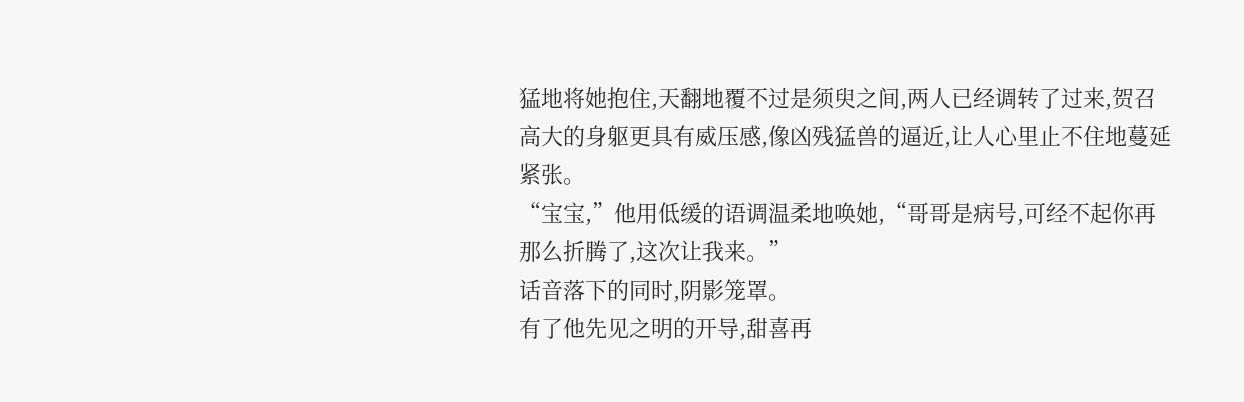猛地将她抱住,天翻地覆不过是须臾之间,两人已经调转了过来,贺召高大的身躯更具有威压感,像凶残猛兽的逼近,让人心里止不住地蔓延紧张。
“宝宝,”他用低缓的语调温柔地唤她,“哥哥是病号,可经不起你再那么折腾了,这次让我来。”
话音落下的同时,阴影笼罩。
有了他先见之明的开导,甜喜再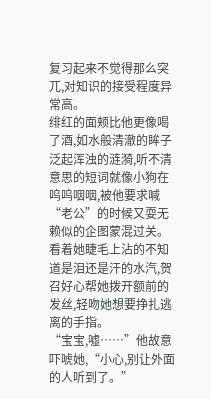复习起来不觉得那么突兀,对知识的接受程度异常高。
绯红的面颊比他更像喝了酒,如水般清澈的眸子泛起浑浊的涟漪,听不清意思的短词就像小狗在呜呜咽咽,被他要求喊“老公”的时候又耍无赖似的企图蒙混过关。
看着她睫毛上沾的不知道是泪还是汗的水汽,贺召好心帮她拨开额前的发丝,轻吻她想要挣扎逃离的手指。
“宝宝,嘘……”他故意吓唬她,“小心,别让外面的人听到了。”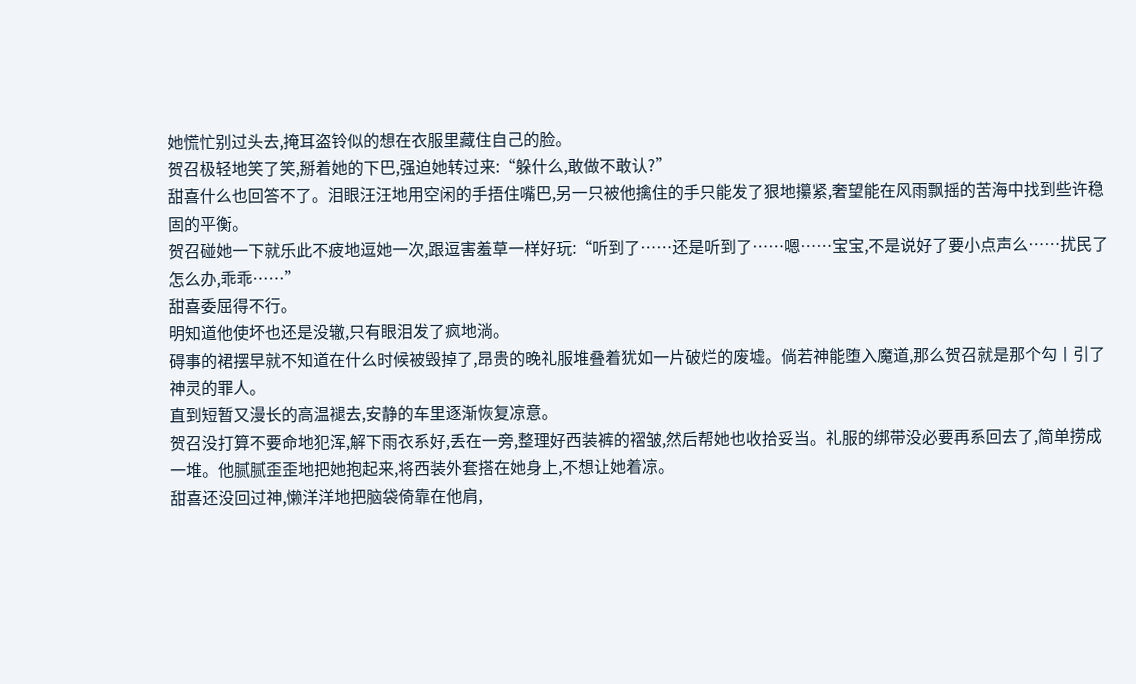她慌忙别过头去,掩耳盗铃似的想在衣服里藏住自己的脸。
贺召极轻地笑了笑,掰着她的下巴,强迫她转过来:“躲什么,敢做不敢认?”
甜喜什么也回答不了。泪眼汪汪地用空闲的手捂住嘴巴,另一只被他擒住的手只能发了狠地攥紧,奢望能在风雨飘摇的苦海中找到些许稳固的平衡。
贺召碰她一下就乐此不疲地逗她一次,跟逗害羞草一样好玩:“听到了……还是听到了……嗯……宝宝,不是说好了要小点声么……扰民了怎么办,乖乖……”
甜喜委屈得不行。
明知道他使坏也还是没辙,只有眼泪发了疯地淌。
碍事的裙摆早就不知道在什么时候被毁掉了,昂贵的晚礼服堆叠着犹如一片破烂的废墟。倘若神能堕入魔道,那么贺召就是那个勾丨引了神灵的罪人。
直到短暂又漫长的高温褪去,安静的车里逐渐恢复凉意。
贺召没打算不要命地犯浑,解下雨衣系好,丢在一旁,整理好西装裤的褶皱,然后帮她也收拾妥当。礼服的绑带没必要再系回去了,简单捞成一堆。他腻腻歪歪地把她抱起来,将西装外套搭在她身上,不想让她着凉。
甜喜还没回过神,懒洋洋地把脑袋倚靠在他肩,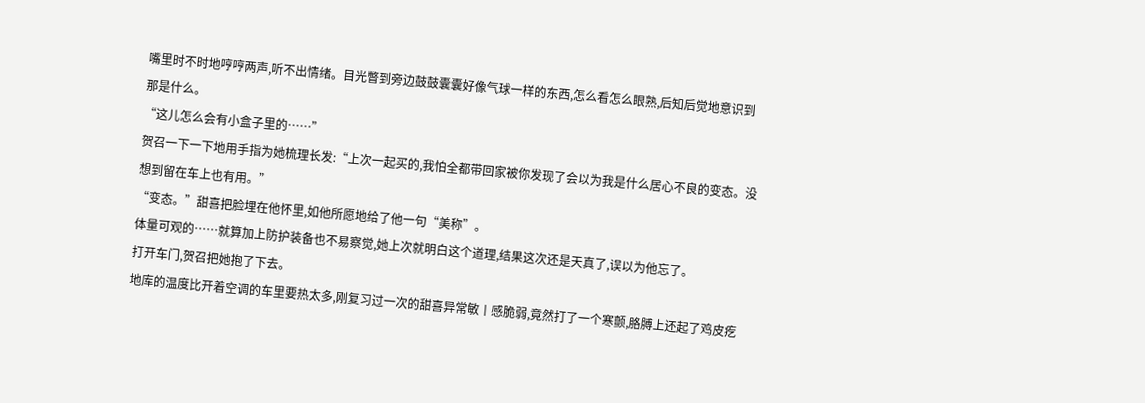嘴里时不时地哼哼两声,听不出情绪。目光瞥到旁边鼓鼓囊囊好像气球一样的东西,怎么看怎么眼熟,后知后觉地意识到那是什么。
“这儿怎么会有小盒子里的……”
贺召一下一下地用手指为她梳理长发:“上次一起买的,我怕全都带回家被你发现了会以为我是什么居心不良的变态。没想到留在车上也有用。”
“变态。”甜喜把脸埋在他怀里,如他所愿地给了他一句“美称”。
体量可观的……就算加上防护装备也不易察觉,她上次就明白这个道理,结果这次还是天真了,误以为他忘了。
打开车门,贺召把她抱了下去。
地库的温度比开着空调的车里要热太多,刚复习过一次的甜喜异常敏丨感脆弱,竟然打了一个寒颤,胳膊上还起了鸡皮疙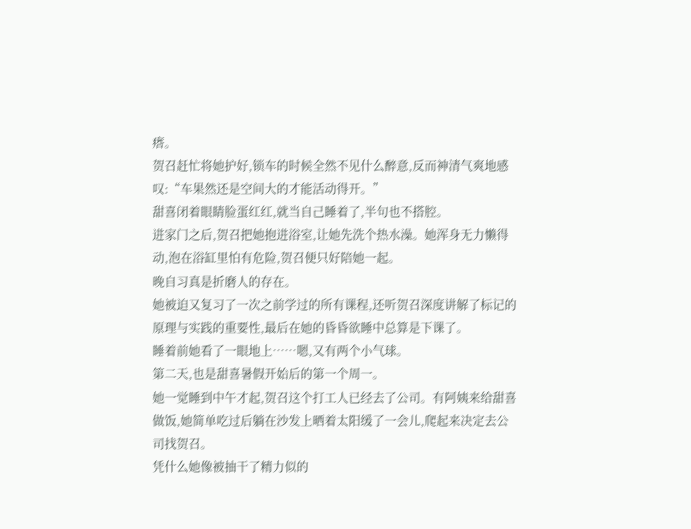瘩。
贺召赶忙将她护好,锁车的时候全然不见什么醉意,反而神清气爽地感叹:“车果然还是空间大的才能活动得开。”
甜喜闭着眼睛脸蛋红红,就当自己睡着了,半句也不搭腔。
进家门之后,贺召把她抱进浴室,让她先洗个热水澡。她浑身无力懒得动,泡在浴缸里怕有危险,贺召便只好陪她一起。
晚自习真是折磨人的存在。
她被迫又复习了一次之前学过的所有课程,还听贺召深度讲解了标记的原理与实践的重要性,最后在她的昏昏欲睡中总算是下课了。
睡着前她看了一眼地上……嗯,又有两个小气球。
第二天,也是甜喜暑假开始后的第一个周一。
她一觉睡到中午才起,贺召这个打工人已经去了公司。有阿姨来给甜喜做饭,她简单吃过后躺在沙发上晒着太阳缓了一会儿,爬起来决定去公司找贺召。
凭什么她像被抽干了精力似的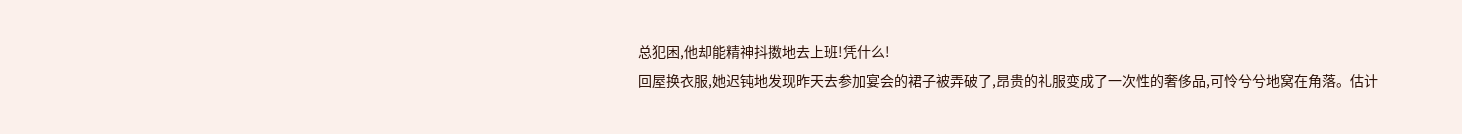总犯困,他却能精神抖擞地去上班!凭什么!
回屋换衣服,她迟钝地发现昨天去参加宴会的裙子被弄破了,昂贵的礼服变成了一次性的奢侈品,可怜兮兮地窝在角落。估计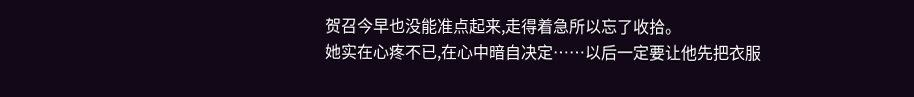贺召今早也没能准点起来,走得着急所以忘了收拾。
她实在心疼不已,在心中暗自决定……以后一定要让他先把衣服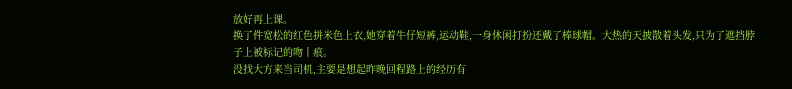放好再上课。
换了件宽松的红色拼米色上衣,她穿着牛仔短裤,运动鞋,一身休闲打扮还戴了棒球帽。大热的天披散着头发,只为了遮挡脖子上被标记的吻丨痕。
没找大方来当司机,主要是想起昨晚回程路上的经历有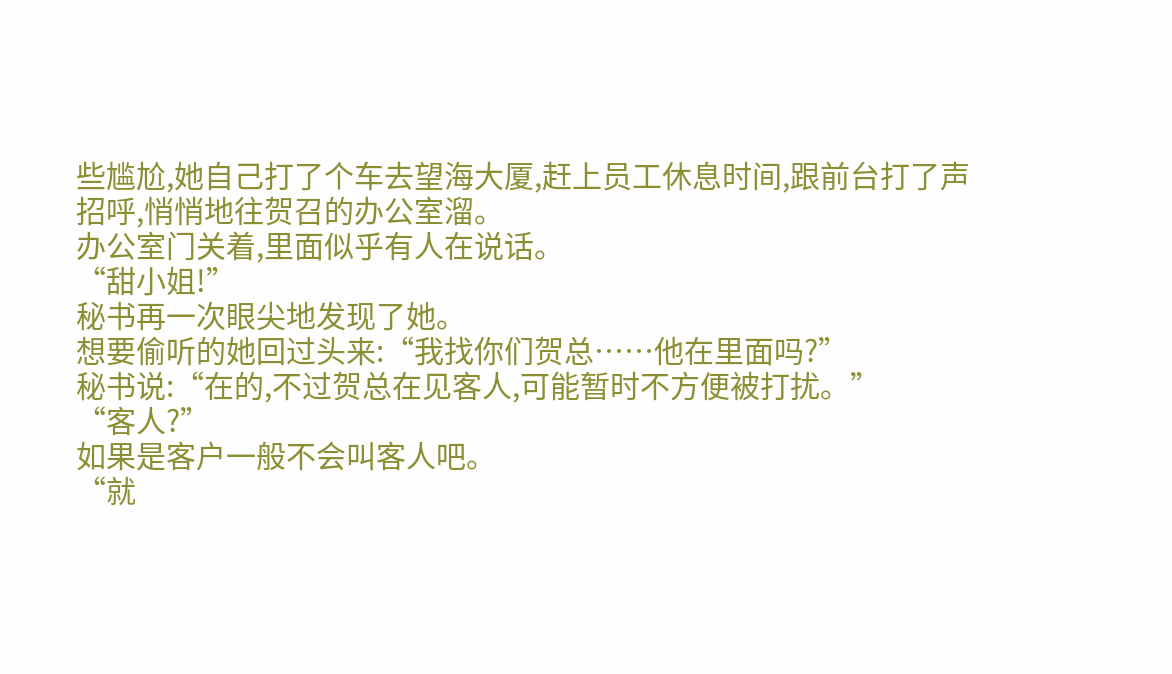些尴尬,她自己打了个车去望海大厦,赶上员工休息时间,跟前台打了声招呼,悄悄地往贺召的办公室溜。
办公室门关着,里面似乎有人在说话。
“甜小姐!”
秘书再一次眼尖地发现了她。
想要偷听的她回过头来:“我找你们贺总……他在里面吗?”
秘书说:“在的,不过贺总在见客人,可能暂时不方便被打扰。”
“客人?”
如果是客户一般不会叫客人吧。
“就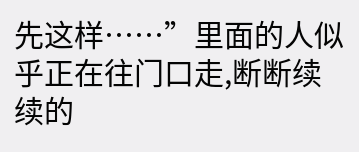先这样……”里面的人似乎正在往门口走,断断续续的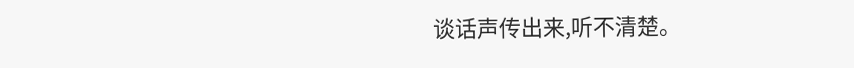谈话声传出来,听不清楚。